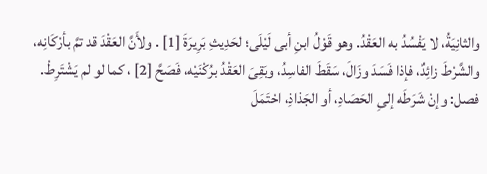والثانِيَةُ، لا يَفْسُدُ به العَقْدُ. وهو قَوْلُ ابنِ أبى لَيْلَى؛ لحَدِيثِ بَرِيرَةَ [1] . ولأَنَّ العَقْدَ قد تمَّ بأرْكَانِه، والشَّرْطَ زائِدٌ، فإذا فَسَدَ وزَالَ، سَقَطَ الفاسِدُ، وبَقِىَ العَقْدُ برُكْنَيْه، فَصَحَّ [2] ، كما لو لم يَشْتَرِطْ.
فصل: وإنْ شَرَطَه إلىِ الحَصَادِ، أو الجَذاذِ، احْتَمَلَ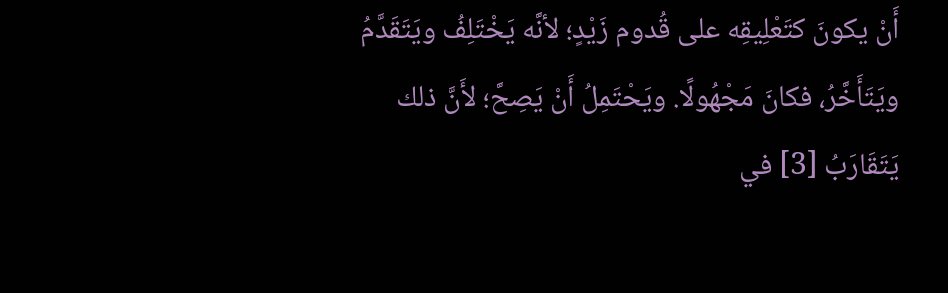أَنْ يكونَ كتَعْلِيقِه على قُدوم زَيْدٍ؛ لأنَّه يَخْتَلِفُ ويَتَقَدَّمُ ويَتَأَخَّرُ، فكانَ مَجْهُولًا. ويَحْتَمِلُ أَنْ يَصِحَّ؛ لأَنَّ ذلك يَتَقَارَبُ [3] في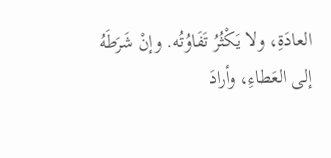العادَةِ، ولا يَكْثُرُ تَفَاوُتُه. وإنْ شَرَطَهُ إلى العَطاءِ، وأرادَ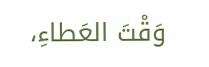وَقْتَ العَطاءِ،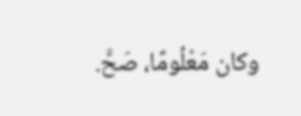وكان مَعْلُومًا، صَحَّ.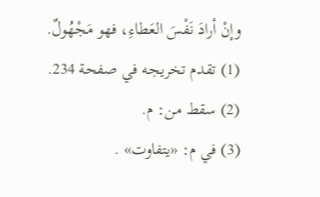وإنْ أرادَ نَفْسَ العَطاءِ، فهو مَجْهُولٌ.
(1) تقدم تخريجه في صفحة 234.
(2) سقط من: م.
(3) في م: «يتفاوت» .